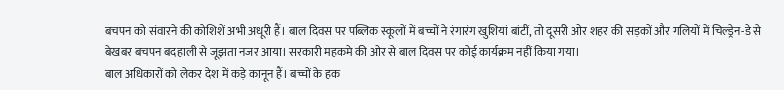बचपन को संवारने की कोशिशें अभी अधूरी हैं। बाल दिवस पर पब्लिक स्कूलों में बच्चों ने रंगारंग खुशियां बांटीं, तो दूसरी ओर शहर की सड़कों और गलियों में चिल्ड्रेन-डे से बेखबर बचपन बदहाली से जूझता नजर आया। सरकारी महकमे की ओर से बाल दिवस पर कोई कार्यक्रम नहीं किया गया।
बाल अधिकारों को लेकर देश में कड़े कानून हैं। बच्चों के हक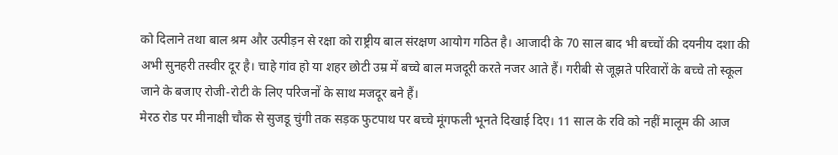को दिलाने तथा बाल श्रम और उत्पीड़न से रक्षा को राष्ट्रीय बाल संरक्षण आयोग गठित है। आजादी के 70 साल बाद भी बच्चों की दयनीय दशा की अभी सुनहरी तस्वीर दूर है। चाहे गांव हो या शहर छोटी उम्र में बच्चे बाल मजदूरी करते नजर आते हैं। गरीबी से जूझते परिवारों के बच्चे तो स्कूल जाने के बजाए रोजी-रोटी के लिए परिजनों के साथ मजदूर बने हैं।
मेरठ रोड पर मीनाक्षी चौक से सुजडू चुंगी तक सड़क फुटपाथ पर बच्चे मूंगफली भूनते दिखाई दिए। 11 साल के रवि को नहीं मालूम की आज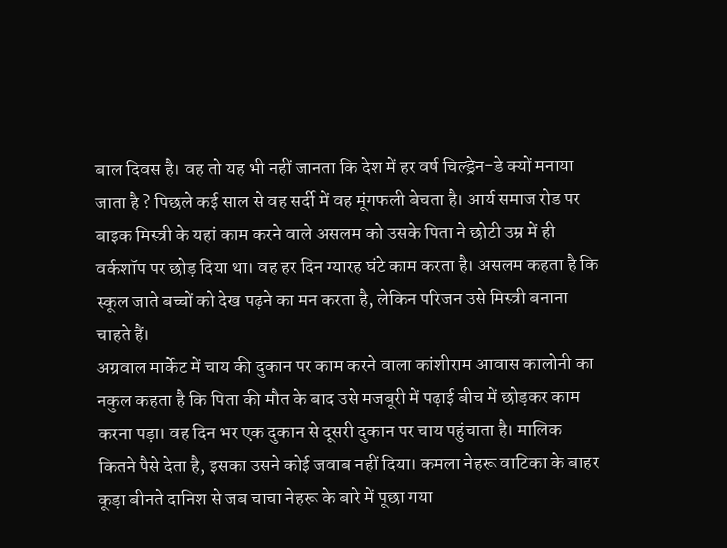बाल दिवस है। वह तो यह भी नहीं जानता कि देश में हर वर्ष चिल्ड्रेन-डे क्यों मनाया जाता है ? पिछले कई साल से वह सर्दी में वह मूंगफली बेचता है। आर्य समाज रोड पर बाइक मिस्त्री के यहां काम करने वाले असलम को उसके पिता ने छोटी उम्र में ही वर्कशॉप पर छोड़ दिया था। वह हर दिन ग्यारह घंटे काम करता है। असलम कहता है कि स्कूल जाते बच्चों को देख पढ़ने का मन करता है, लेकिन परिजन उसे मिस्त्री बनाना चाहते हैं।
अग्रवाल मार्केट में चाय की दुकान पर काम करने वाला कांशीराम आवास कालोनी का नकुल कहता है कि पिता की मौत के बाद उसे मजबूरी में पढ़ाई बीच में छोड़कर काम करना पड़ा। वह दिन भर एक दुकान से दूसरी दुकान पर चाय पहुंचाता है। मालिक कितने पैसे देता है, इसका उसने कोई जवाब नहीं दिया। कमला नेहरू वाटिका के बाहर कूड़ा बीनते दानिश से जब चाचा नेहरू के बारे में पूछा गया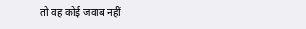तो वह कोई जवाब नहीं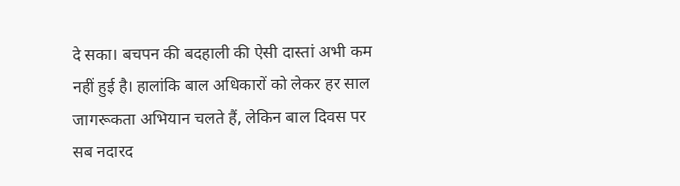दे सका। बचपन की बदहाली की ऐसी दास्तां अभी कम नहीं हुई है। हालांकि बाल अधिकारों को लेकर हर साल जागरूकता अभियान चलते हैं, लेकिन बाल दिवस पर सब नदारद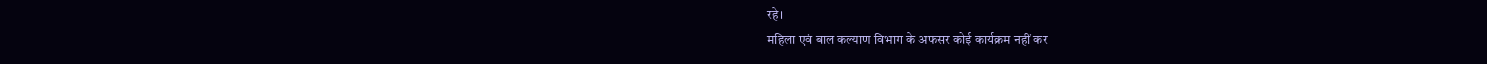रहे।
महिला एवं बाल कल्याण विभाग के अफसर कोई कार्यक्रम नहीं कर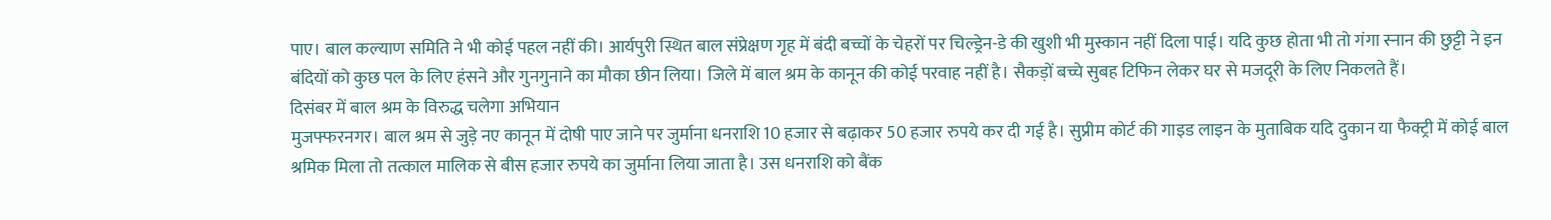पाए। बाल कल्याण समिति ने भी कोई पहल नहीं की। आर्यपुरी स्थित बाल संप्रेक्षण गृह में बंदी बच्चों के चेहरों पर चिल्ड्रेन-डे की खुशी भी मुस्कान नहीं दिला पाई। यदि कुछ होता भी तो गंगा स्नान की छुट्टी ने इन बंदियों को कुछ पल के लिए हंसने और गुनगुनाने का मौका छीन लिया। जिले में बाल श्रम के कानून की कोई परवाह नहीं है। सैकड़ों बच्चे सुबह टिफिन लेकर घर से मजदूरी के लिए निकलते हैं।
दिसंबर में बाल श्रम के विरुद्ध चलेगा अभियान
मुजफ्फरनगर। बाल श्रम से जुड़े नए कानून में दोषी पाए जाने पर जुर्माना धनराशि 10 हजार से बढ़ाकर 50 हजार रुपये कर दी गई है। सुप्रीम कोर्ट की गाइड लाइन के मुताबिक यदि दुकान या फैक्ट्री में कोई बाल श्रमिक मिला तो तत्काल मालिक से बीस हजार रुपये का जुर्माना लिया जाता है। उस धनराशि को बैंक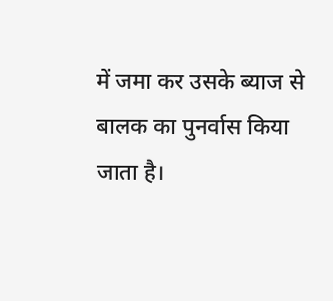में जमा कर उसके ब्याज से बालक का पुनर्वास किया जाता है।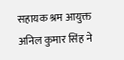सहायक श्रम आयुक्त अनिल कुमार सिंह ने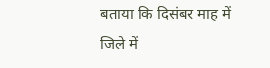बताया कि दिसंबर माह में जिले में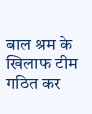बाल श्रम के खिलाफ टीम गठित कर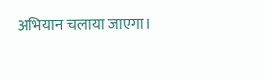अभियान चलाया जाएगा।